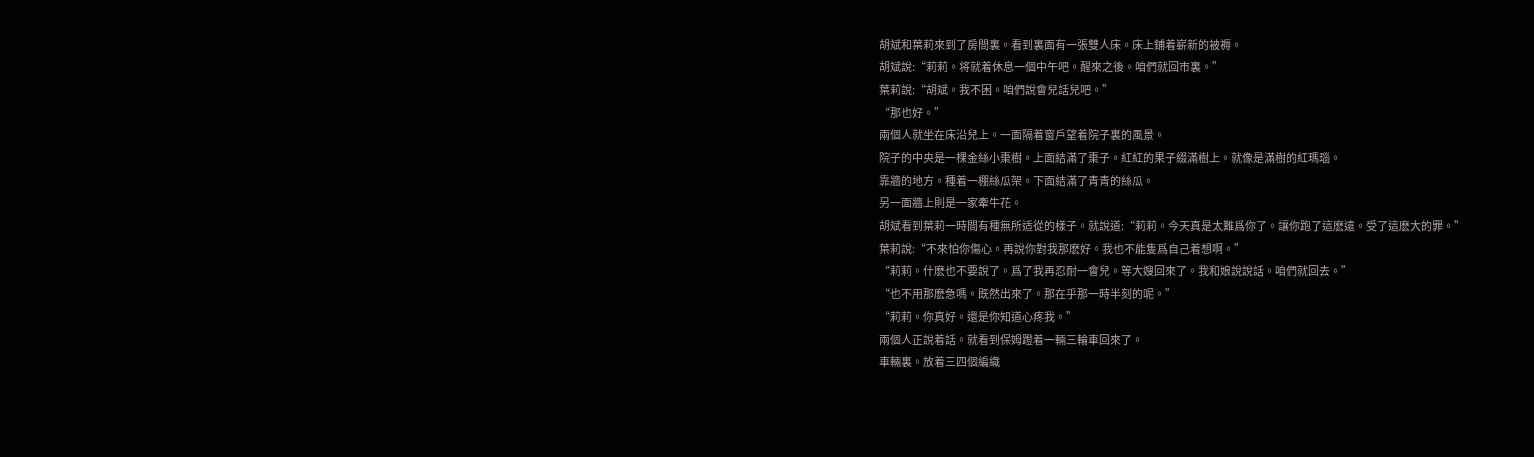胡斌和葉莉來到了房間裏。看到裏面有一張雙人床。床上鋪着嶄新的被褥。
胡斌說:“莉莉。将就着休息一個中午吧。醒來之後。咱們就回市裏。”
葉莉說:“胡斌。我不困。咱們說會兒話兒吧。”
“那也好。”
兩個人就坐在床沿兒上。一面隔着窗戶望着院子裏的風景。
院子的中央是一棵金絲小棗樹。上面結滿了棗子。紅紅的果子綴滿樹上。就像是滿樹的紅瑪瑙。
靠牆的地方。種着一棚絲瓜架。下面結滿了青青的絲瓜。
另一面牆上則是一家牽牛花。
胡斌看到葉莉一時間有種無所适從的樣子。就說道:“莉莉。今天真是太難爲你了。讓你跑了這麽遠。受了這麽大的罪。”
葉莉說:“不來怕你傷心。再說你對我那麽好。我也不能隻爲自己着想啊。”
“莉莉。什麽也不要說了。爲了我再忍耐一會兒。等大嫂回來了。我和娘說說話。咱們就回去。”
“也不用那麽急嗎。既然出來了。那在乎那一時半刻的呢。”
“莉莉。你真好。還是你知道心疼我。”
兩個人正說着話。就看到保姆蹬着一輛三輪車回來了。
車輛裏。放着三四個編織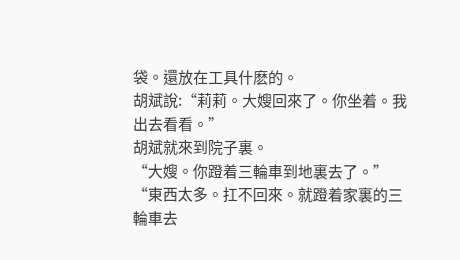袋。還放在工具什麽的。
胡斌說:“莉莉。大嫂回來了。你坐着。我出去看看。”
胡斌就來到院子裏。
“大嫂。你蹬着三輪車到地裏去了。”
“東西太多。扛不回來。就蹬着家裏的三輪車去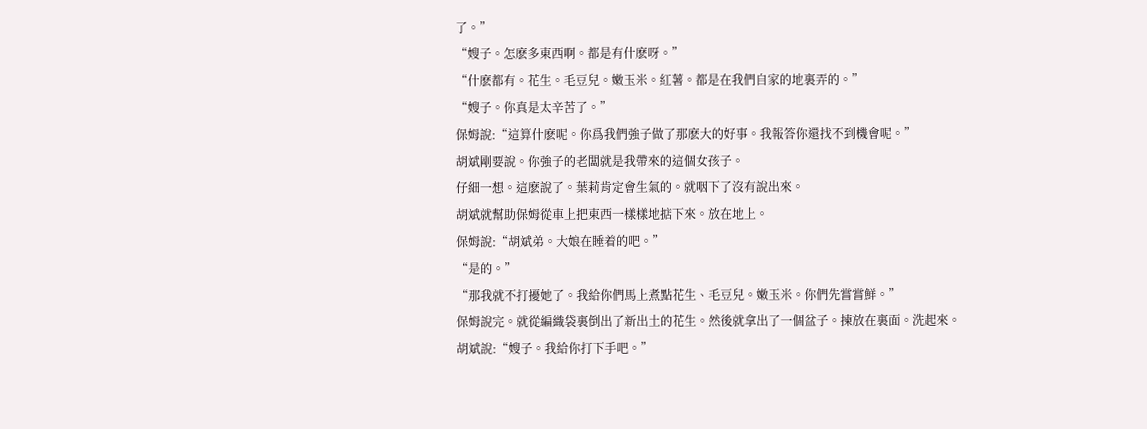了。”
“嫂子。怎麽多東西啊。都是有什麽呀。”
“什麽都有。花生。毛豆兒。嫩玉米。紅薯。都是在我們自家的地裏弄的。”
“嫂子。你真是太辛苦了。”
保姆說:“這算什麽呢。你爲我們強子做了那麽大的好事。我報答你還找不到機會呢。”
胡斌剛要說。你強子的老闆就是我帶來的這個女孩子。
仔細一想。這麽說了。葉莉肯定會生氣的。就咽下了沒有說出來。
胡斌就幫助保姆從車上把東西一樣樣地掂下來。放在地上。
保姆說:“胡斌弟。大娘在睡着的吧。”
“是的。”
“那我就不打擾她了。我給你們馬上煮點花生、毛豆兒。嫩玉米。你們先嘗嘗鮮。”
保姆說完。就從編織袋裏倒出了新出土的花生。然後就拿出了一個盆子。揀放在裏面。洗起來。
胡斌說:“嫂子。我給你打下手吧。”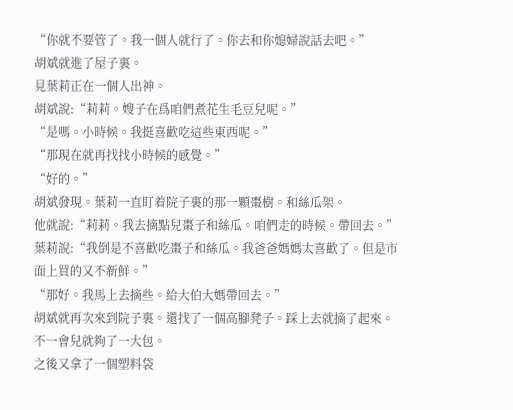“你就不要管了。我一個人就行了。你去和你媳婦說話去吧。”
胡斌就進了屋子裏。
見葉莉正在一個人出神。
胡斌說:“莉莉。嫂子在爲咱們煮花生毛豆兒呢。”
“是嗎。小時候。我挺喜歡吃這些東西呢。”
“那現在就再找找小時候的感覺。”
“好的。”
胡斌發現。葉莉一直盯着院子裏的那一顆棗樹。和絲瓜架。
他就說:“莉莉。我去摘點兒棗子和絲瓜。咱們走的時候。帶回去。”
葉莉說:“我倒是不喜歡吃棗子和絲瓜。我爸爸媽媽太喜歡了。但是市面上買的又不新鮮。”
“那好。我馬上去摘些。給大伯大媽帶回去。”
胡斌就再次來到院子裏。還找了一個高腳凳子。踩上去就摘了起來。不一會兒就夠了一大包。
之後又拿了一個塑料袋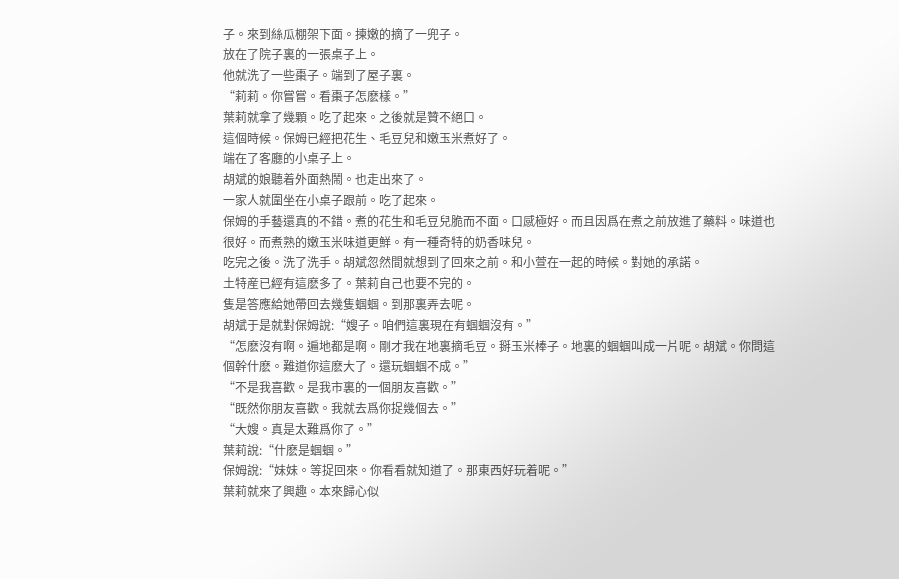子。來到絲瓜棚架下面。揀嫩的摘了一兜子。
放在了院子裏的一張桌子上。
他就洗了一些棗子。端到了屋子裏。
“莉莉。你嘗嘗。看棗子怎麽樣。”
葉莉就拿了幾顆。吃了起來。之後就是贊不絕口。
這個時候。保姆已經把花生、毛豆兒和嫩玉米煮好了。
端在了客廳的小桌子上。
胡斌的娘聽着外面熱鬧。也走出來了。
一家人就圍坐在小桌子跟前。吃了起來。
保姆的手藝還真的不錯。煮的花生和毛豆兒脆而不面。口感極好。而且因爲在煮之前放進了藥料。味道也很好。而煮熟的嫩玉米味道更鮮。有一種奇特的奶香味兒。
吃完之後。洗了洗手。胡斌忽然間就想到了回來之前。和小萱在一起的時候。對她的承諾。
土特産已經有這麽多了。葉莉自己也要不完的。
隻是答應給她帶回去幾隻蝈蝈。到那裏弄去呢。
胡斌于是就對保姆說:“嫂子。咱們這裏現在有蝈蝈沒有。”
“怎麽沒有啊。遍地都是啊。剛才我在地裏摘毛豆。掰玉米棒子。地裏的蝈蝈叫成一片呢。胡斌。你問這個幹什麽。難道你這麽大了。還玩蝈蝈不成。”
“不是我喜歡。是我市裏的一個朋友喜歡。”
“既然你朋友喜歡。我就去爲你捉幾個去。”
“大嫂。真是太難爲你了。”
葉莉說:“什麽是蝈蝈。”
保姆說:“妹妹。等捉回來。你看看就知道了。那東西好玩着呢。”
葉莉就來了興趣。本來歸心似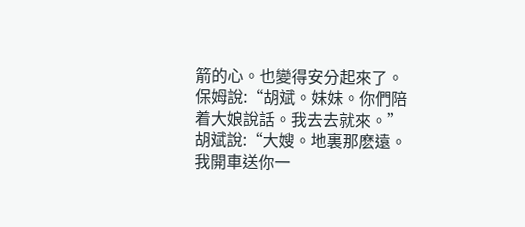箭的心。也變得安分起來了。
保姆說:“胡斌。妹妹。你們陪着大娘說話。我去去就來。”
胡斌說:“大嫂。地裏那麽遠。我開車送你一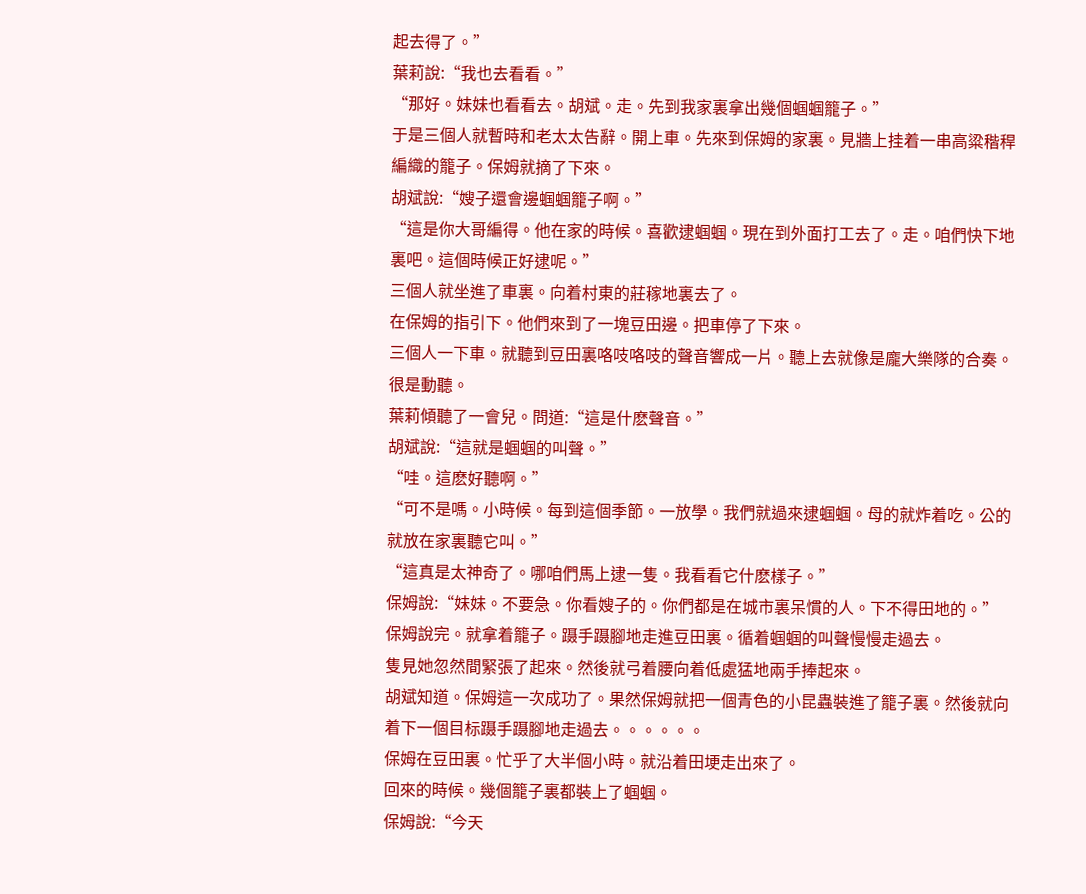起去得了。”
葉莉說:“我也去看看。”
“那好。妹妹也看看去。胡斌。走。先到我家裏拿出幾個蝈蝈籠子。”
于是三個人就暫時和老太太告辭。開上車。先來到保姆的家裏。見牆上挂着一串高粱稭稈編織的籠子。保姆就摘了下來。
胡斌說:“嫂子還會邊蝈蝈籠子啊。”
“這是你大哥編得。他在家的時候。喜歡逮蝈蝈。現在到外面打工去了。走。咱們快下地裏吧。這個時候正好逮呢。”
三個人就坐進了車裏。向着村東的莊稼地裏去了。
在保姆的指引下。他們來到了一塊豆田邊。把車停了下來。
三個人一下車。就聽到豆田裏咯吱咯吱的聲音響成一片。聽上去就像是龐大樂隊的合奏。很是動聽。
葉莉傾聽了一會兒。問道:“這是什麽聲音。”
胡斌說:“這就是蝈蝈的叫聲。”
“哇。這麽好聽啊。”
“可不是嗎。小時候。每到這個季節。一放學。我們就過來逮蝈蝈。母的就炸着吃。公的就放在家裏聽它叫。”
“這真是太神奇了。哪咱們馬上逮一隻。我看看它什麽樣子。”
保姆說:“妹妹。不要急。你看嫂子的。你們都是在城市裏呆慣的人。下不得田地的。”
保姆說完。就拿着籠子。蹑手蹑腳地走進豆田裏。循着蝈蝈的叫聲慢慢走過去。
隻見她忽然間緊張了起來。然後就弓着腰向着低處猛地兩手捧起來。
胡斌知道。保姆這一次成功了。果然保姆就把一個青色的小昆蟲裝進了籠子裏。然後就向着下一個目标蹑手蹑腳地走過去。。。。。。
保姆在豆田裏。忙乎了大半個小時。就沿着田埂走出來了。
回來的時候。幾個籠子裏都裝上了蝈蝈。
保姆說:“今天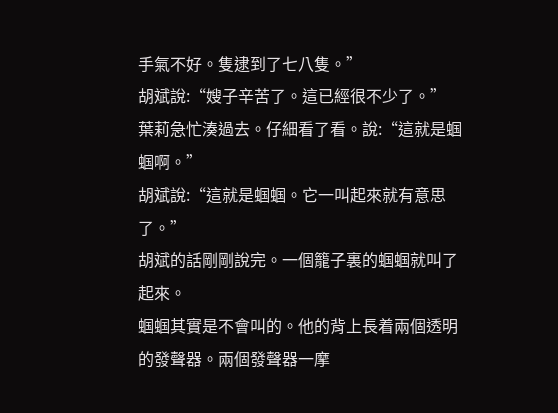手氣不好。隻逮到了七八隻。”
胡斌說:“嫂子辛苦了。這已經很不少了。”
葉莉急忙湊過去。仔細看了看。說:“這就是蝈蝈啊。”
胡斌說:“這就是蝈蝈。它一叫起來就有意思了。”
胡斌的話剛剛說完。一個籠子裏的蝈蝈就叫了起來。
蝈蝈其實是不會叫的。他的背上長着兩個透明的發聲器。兩個發聲器一摩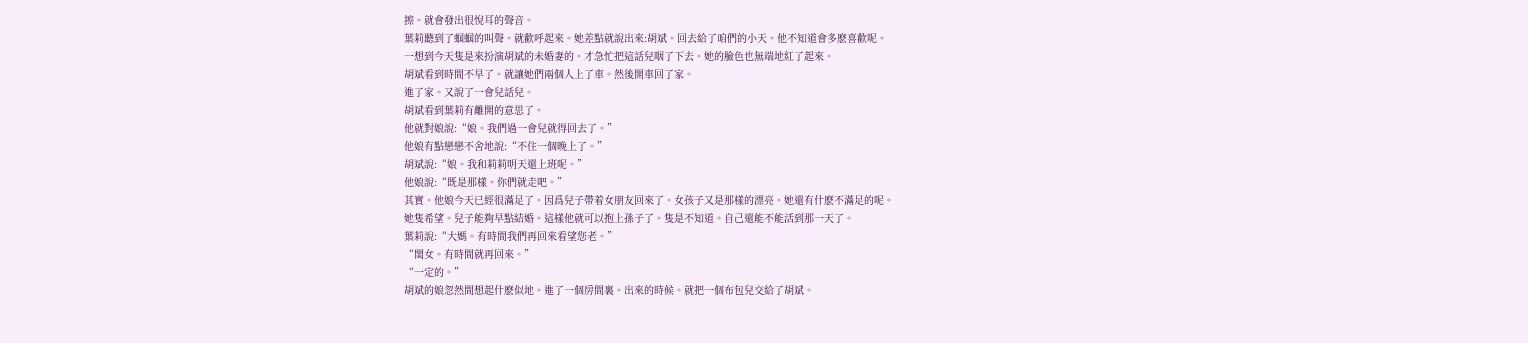擦。就會發出很悅耳的聲音。
葉莉聽到了蝈蝈的叫聲。就歡呼起來。她差點就說出來:胡斌。回去給了咱們的小天。他不知道會多麽喜歡呢。
一想到今天隻是來扮演胡斌的未婚妻的。才急忙把這話兒咽了下去。她的臉色也無端地紅了起來。
胡斌看到時間不早了。就讓她們兩個人上了車。然後開車回了家。
進了家。又說了一會兒話兒。
胡斌看到葉莉有離開的意思了。
他就對娘說:“娘。我們過一會兒就得回去了。”
他娘有點戀戀不舍地說:“不住一個晚上了。”
胡斌說:“娘。我和莉莉明天還上班呢。”
他娘說:“既是那樣。你們就走吧。”
其實。他娘今天已經很滿足了。因爲兒子帶着女朋友回來了。女孩子又是那樣的漂亮。她還有什麽不滿足的呢。
她隻希望。兒子能夠早點結婚。這樣他就可以抱上孫子了。隻是不知道。自己還能不能活到那一天了。
葉莉說:“大媽。有時間我們再回來看望您老。”
“閨女。有時間就再回來。”
“一定的。”
胡斌的娘忽然間想起什麽似地。進了一個房間裏。出來的時候。就把一個布包兒交給了胡斌。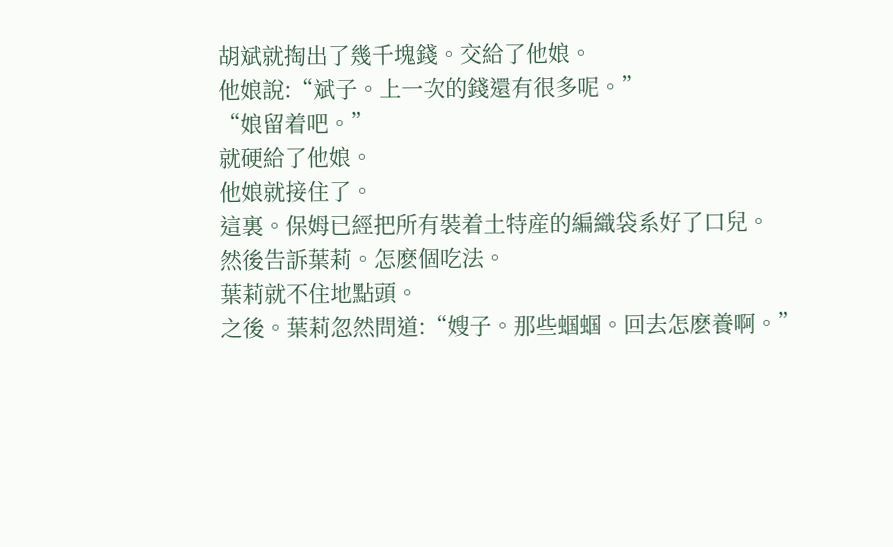胡斌就掏出了幾千塊錢。交給了他娘。
他娘說:“斌子。上一次的錢還有很多呢。”
“娘留着吧。”
就硬給了他娘。
他娘就接住了。
這裏。保姆已經把所有裝着土特産的編織袋系好了口兒。
然後告訴葉莉。怎麽個吃法。
葉莉就不住地點頭。
之後。葉莉忽然問道:“嫂子。那些蝈蝈。回去怎麽養啊。”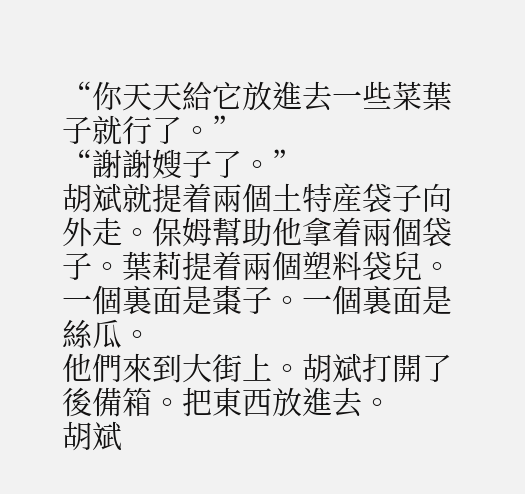“你天天給它放進去一些菜葉子就行了。”
“謝謝嫂子了。”
胡斌就提着兩個土特産袋子向外走。保姆幫助他拿着兩個袋子。葉莉提着兩個塑料袋兒。一個裏面是棗子。一個裏面是絲瓜。
他們來到大街上。胡斌打開了後備箱。把東西放進去。
胡斌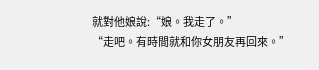就對他娘說:“娘。我走了。”
“走吧。有時間就和你女朋友再回來。”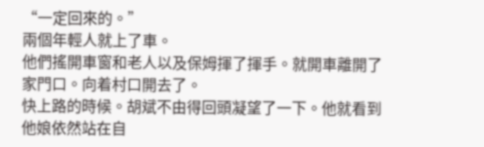“一定回來的。”
兩個年輕人就上了車。
他們搖開車窗和老人以及保姆揮了揮手。就開車離開了家門口。向着村口開去了。
快上路的時候。胡斌不由得回頭凝望了一下。他就看到他娘依然站在自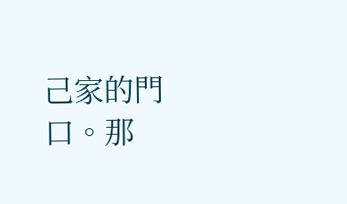己家的門口。那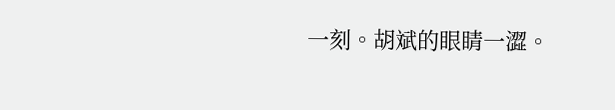一刻。胡斌的眼睛一澀。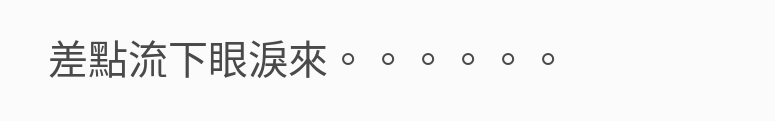差點流下眼淚來。。。。。。